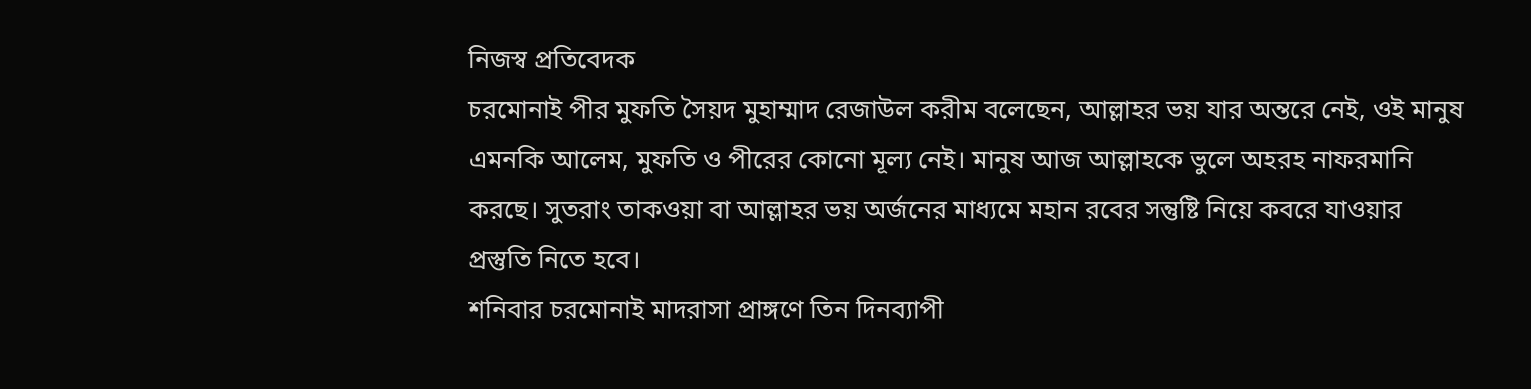নিজস্ব প্রতিবেদক
চরমোনাই পীর মুফতি সৈয়দ মুহাম্মাদ রেজাউল করীম বলেছেন, আল্লাহর ভয় যার অন্তরে নেই, ওই মানুষ এমনকি আলেম, মুফতি ও পীরের কোনো মূল্য নেই। মানুষ আজ আল্লাহকে ভুলে অহরহ নাফরমানি করছে। সুতরাং তাকওয়া বা আল্লাহর ভয় অর্জনের মাধ্যমে মহান রবের সন্তুষ্টি নিয়ে কবরে যাওয়ার প্রস্তুতি নিতে হবে।
শনিবার চরমোনাই মাদরাসা প্রাঙ্গণে তিন দিনব্যাপী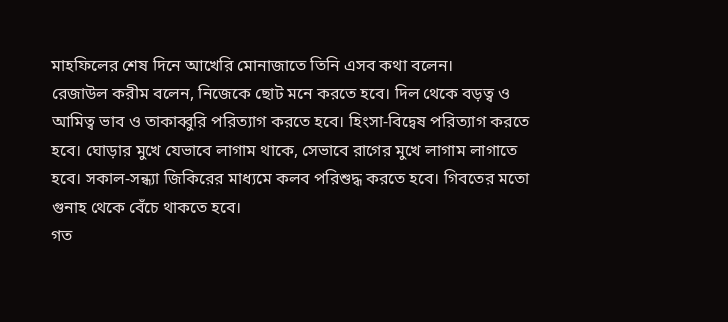মাহফিলের শেষ দিনে আখেরি মোনাজাতে তিনি এসব কথা বলেন।
রেজাউল করীম বলেন, নিজেকে ছোট মনে করতে হবে। দিল থেকে বড়ত্ব ও আমিত্ব ভাব ও তাকাব্বুরি পরিত্যাগ করতে হবে। হিংসা-বিদ্বেষ পরিত্যাগ করতে হবে। ঘোড়ার মুখে যেভাবে লাগাম থাকে, সেভাবে রাগের মুখে লাগাম লাগাতে হবে। সকাল-সন্ধ্যা জিকিরের মাধ্যমে কলব পরিশুদ্ধ করতে হবে। গিবতের মতো গুনাহ থেকে বেঁচে থাকতে হবে।
গত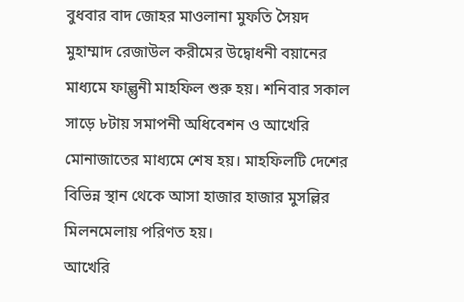বুধবার বাদ জোহর মাওলানা মুফতি সৈয়দ মুহাম্মাদ রেজাউল করীমের উদ্বোধনী বয়ানের মাধ্যমে ফাল্গুনী মাহফিল শুরু হয়। শনিবার সকাল সাড়ে ৮টায় সমাপনী অধিবেশন ও আখেরি মোনাজাতের মাধ্যমে শেষ হয়। মাহফিলটি দেশের বিভিন্ন স্থান থেকে আসা হাজার হাজার মুসল্লির মিলনমেলায় পরিণত হয়।
আখেরি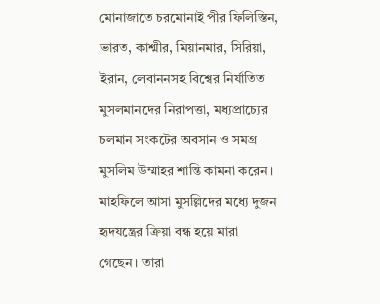মোনাজাতে চরমোনাই পীর ফিলিস্তিন, ভারত, কাশ্মীর, মিয়ানমার, সিরিয়া, ইরান, লেবাননসহ বিশ্বের নির্যাতিত মুসলমানদের নিরাপত্তা, মধ্যপ্রাচ্যের চলমান সংকটের অবসান ও সমগ্র মুসলিম উম্মাহর শান্তি কামনা করেন।
মাহফিলে আসা মুসল্লিদের মধ্যে দুজন হৃদযন্ত্রের ক্রিয়া বন্ধ হয়ে মারা গেছেন। তারা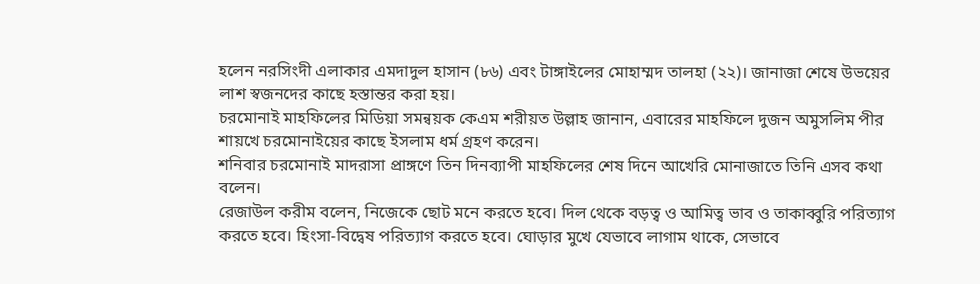হলেন নরসিংদী এলাকার এমদাদুল হাসান (৮৬) এবং টাঙ্গাইলের মোহাম্মদ তালহা (২২)। জানাজা শেষে উভয়ের লাশ স্বজনদের কাছে হস্তান্তর করা হয়।
চরমোনাই মাহফিলের মিডিয়া সমন্বয়ক কেএম শরীয়ত উল্লাহ জানান, এবারের মাহফিলে দুজন অমুসলিম পীর শায়খে চরমোনাইয়ের কাছে ইসলাম ধর্ম গ্রহণ করেন।
শনিবার চরমোনাই মাদরাসা প্রাঙ্গণে তিন দিনব্যাপী মাহফিলের শেষ দিনে আখেরি মোনাজাতে তিনি এসব কথা বলেন।
রেজাউল করীম বলেন, নিজেকে ছোট মনে করতে হবে। দিল থেকে বড়ত্ব ও আমিত্ব ভাব ও তাকাব্বুরি পরিত্যাগ করতে হবে। হিংসা-বিদ্বেষ পরিত্যাগ করতে হবে। ঘোড়ার মুখে যেভাবে লাগাম থাকে, সেভাবে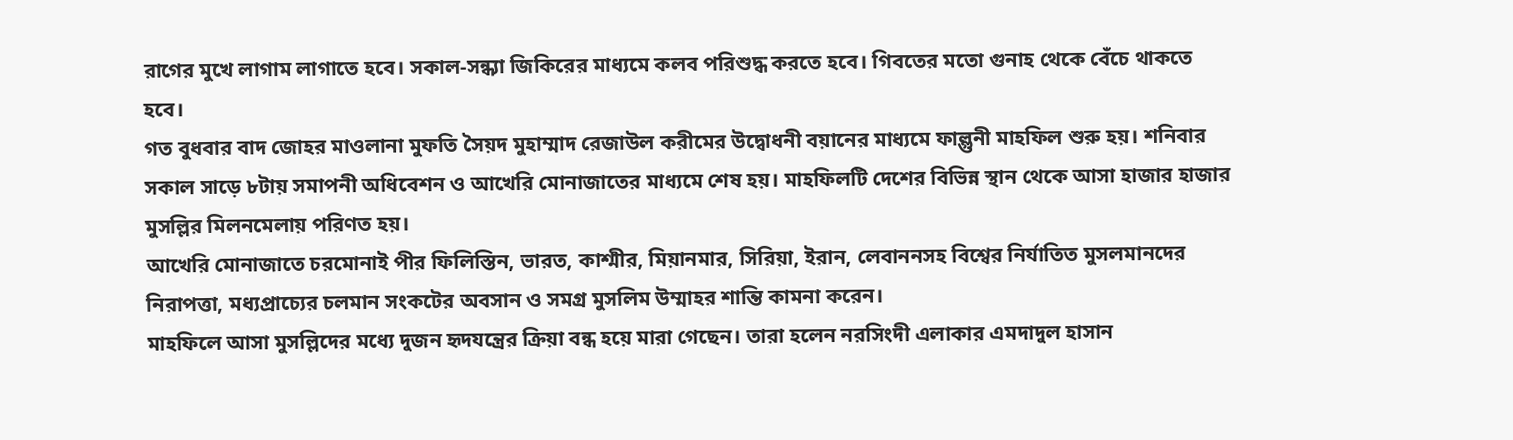রাগের মুখে লাগাম লাগাতে হবে। সকাল-সন্ধ্যা জিকিরের মাধ্যমে কলব পরিশুদ্ধ করতে হবে। গিবতের মতো গুনাহ থেকে বেঁচে থাকতে হবে।
গত বুধবার বাদ জোহর মাওলানা মুফতি সৈয়দ মুহাম্মাদ রেজাউল করীমের উদ্বোধনী বয়ানের মাধ্যমে ফাল্গুনী মাহফিল শুরু হয়। শনিবার সকাল সাড়ে ৮টায় সমাপনী অধিবেশন ও আখেরি মোনাজাতের মাধ্যমে শেষ হয়। মাহফিলটি দেশের বিভিন্ন স্থান থেকে আসা হাজার হাজার মুসল্লির মিলনমেলায় পরিণত হয়।
আখেরি মোনাজাতে চরমোনাই পীর ফিলিস্তিন, ভারত, কাশ্মীর, মিয়ানমার, সিরিয়া, ইরান, লেবাননসহ বিশ্বের নির্যাতিত মুসলমানদের নিরাপত্তা, মধ্যপ্রাচ্যের চলমান সংকটের অবসান ও সমগ্র মুসলিম উম্মাহর শান্তি কামনা করেন।
মাহফিলে আসা মুসল্লিদের মধ্যে দুজন হৃদযন্ত্রের ক্রিয়া বন্ধ হয়ে মারা গেছেন। তারা হলেন নরসিংদী এলাকার এমদাদুল হাসান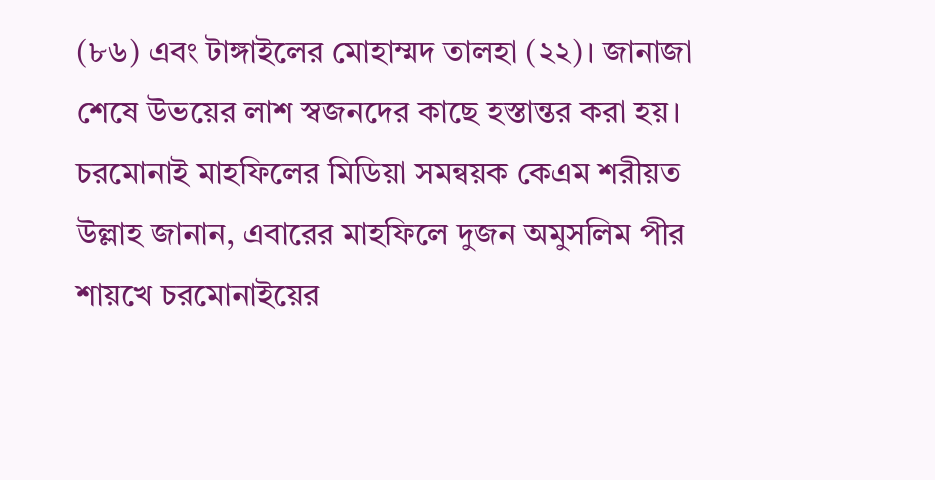(৮৬) এবং টাঙ্গাইলের মোহাম্মদ তালহা (২২)। জানাজা শেষে উভয়ের লাশ স্বজনদের কাছে হস্তান্তর করা হয়।
চরমোনাই মাহফিলের মিডিয়া সমন্বয়ক কেএম শরীয়ত উল্লাহ জানান, এবারের মাহফিলে দুজন অমুসলিম পীর শায়খে চরমোনাইয়ের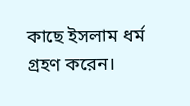কাছে ইসলাম ধর্ম গ্রহণ করেন।